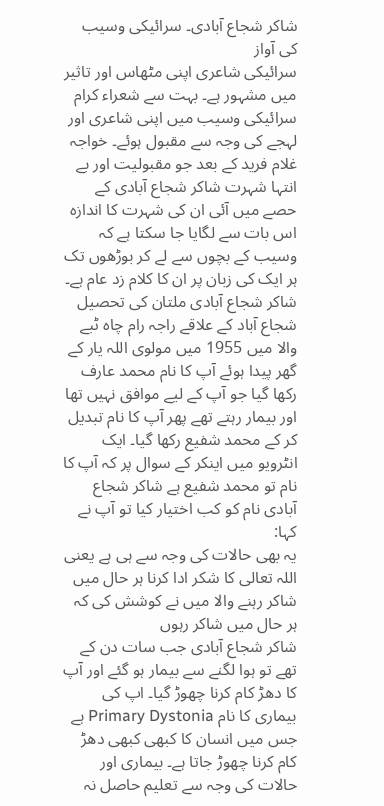شاکر شجاع آبادی۔ سرائیکی وسیب کی آواز
سرائیکی شاعری اپنی مٹھاس اور تاثیر میں مشہور ہے۔ بہت سے شعراء کرام سرائیکی وسیب میں اپنی شاعری اور لہجے کی وجہ سے مقبول ہوئے۔ خواجہ غلام فرید کے بعد جو مقبولیت اور بے انتہا شہرت شاکر شجاع آبادی کے حصے میں آئی ان کی شہرت کا اندازہ اس بات سے لگایا جا سکتا ہے کہ وسیب کے بچوں سے لے کر بوڑھوں تک ہر ایک کی زبان پر ان کا کلام زد عام ہے۔
شاکر شجاع آبادی ملتان کی تحصیل شجاع آباد کے علاقے راجہ رام چاہ ٹبے والا میں 1955 میں مولوی اللہ یار کے گھر پیدا ہوئے آپ کا نام محمد عارف رکھا گیا جو آپ کے لیے موافق نہیں تھا اور بیمار رہتے تھے پھر آپ کا نام تبدیل کر کے محمد شفیع رکھا گیا۔ ایک انٹرویو میں اینکر کے سوال پر کہ آپ کا نام تو محمد شفیع ہے شاکر شجاع آبادی نام کو کب اختیار کیا تو آپ نے کہا:
یہ بھی حالات کی وجہ سے ہی ہے یعنی اللہ تعالی کا شکر ادا کرنا ہر حال میں شاکر رہنے والا میں نے کوشش کی کہ ہر حال میں شاکر رہوں
شاکر شجاع آبادی جب سات دن کے تھے تو ہوا لگنے سے بیمار ہو گئے اور آپ کا دھڑ کام کرنا چھوڑ گیا۔ اپ کی بیماری کا نام Primary Dystonia ہے جس میں انسان کا کبھی کبھی دھڑ کام کرنا چھوڑ جاتا ہے۔ بیماری اور حالات کی وجہ سے تعلیم حاصل نہ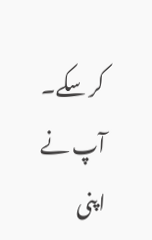کر سکے۔ آپ نے اپنی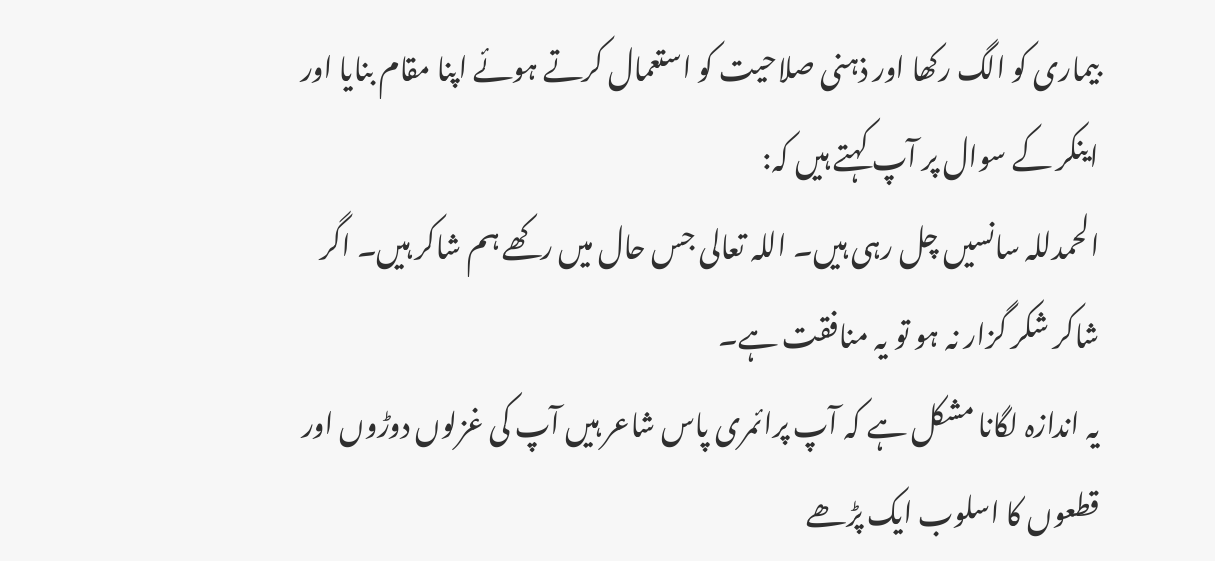بیماری کو الگ رکھا اور ذہنی صلاحیت کو استعمال کرتے ہوئے اپنا مقام بنایا اور اینکر کے سوال پر آپ کہتے ہیں کہ:
الحمدللہ سانسیں چل رہی ہیں۔ اللہ تعالی جس حال میں رکھے ہم شاکر ہیں۔ اگر شاکر شکر گزار نہ ہو تو یہ منافقت ہے۔
یہ اندازہ لگانا مشکل ہے کہ آپ پرائمری پاس شاعر ہیں آپ کی غزلوں دوڑوں اور قطعوں کا اسلوب ایک پڑھے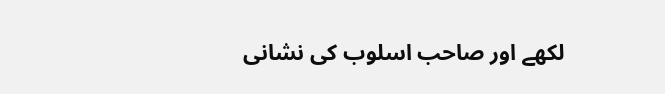لکھے اور صاحب اسلوب کی نشانی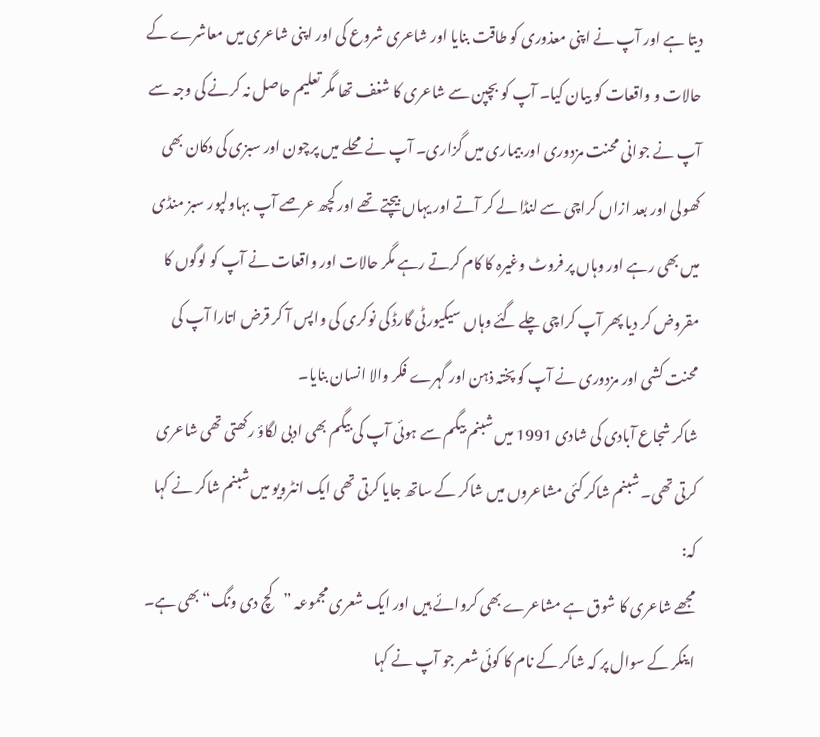دیتا ہے اور آپ نے اپنی معذوری کو طاقت بنایا اور شاعری شروع کی اور اپنی شاعری میں معاشرے کے حالات و واقعات کو بیان کیا۔ آپ کو بچپن سے شاعری کا شغف تھا مگر تعلیم حاصل نہ کرنے کی وجہ سے آپ نے جوانی محنت مزدوری اور بیماری میں گزاری۔ آپ نے محلے میں پرچون اور سبزی کی دکان بھی کھولی اور بعد ازاں کراچی سے لنڈا لے کر آتے اور یہاں بیچتے تھے اور کچھ عرصے آپ بہاولپور سبز منڈی میں بھی رہے اور وہاں پر فروٹ وغیرہ کا کام کرتے رہے مگر حالات اور واقعات نے آپ کو لوگوں کا مقروض کر دیا پھر آپ کراچی چلے گئے وہاں سیکیورٹی گارڈ کی نوکری کی واپس آ کر قرض اتارا آپ کی محنت کشی اور مزدوری نے آپ کو پختہ ذہن اور گہرے فکر والا انسان بنایا۔
شاکر شجاع آبادی کی شادی 1991 میں شبنم بیگم سے ہوئی آپ کی بیگم بھی ادبی لگاؤ رکھتی تھی شاعری کرتی تھی۔ شبنم شاکر کئی مشاعروں میں شاکر کے ساتھ جایا کرتی تھی ایک انٹرویو میں شبنم شاکر نے کہا کہ:
مجھے شاعری کا شوق ہے مشاعرے بھی کروائے ہیں اور ایک شعری مجموعہ ”کچ دی ونگ“ بھی ہے۔ اینکر کے سوال پر کہ شاکر کے نام کا کوئی شعر جو آپ نے کہا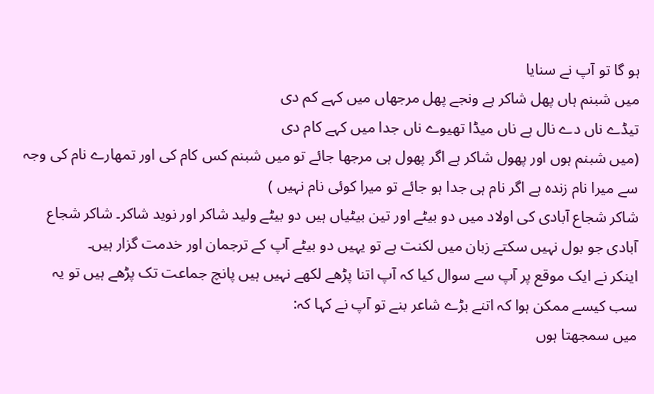ہو گا تو آپ نے سنایا
میں شبنم ہاں پھل شاکر ہے ونجے پھل مرجھاں میں کہے کم دی
تیڈے ناں دے نال ہے ناں میڈا تھیوے ناں جدا میں کہے کام دی
(میں شبنم ہوں اور پھول شاکر ہے اگر پھول ہی مرجھا جائے تو میں شبنم کس کام کی اور تمھارے نام کی وجہ سے میرا نام زندہ ہے اگر نام ہی جدا ہو جائے تو میرا کوئی نام نہیں )
شاکر شجاع آبادی کی اولاد میں دو بیٹے اور تین بیٹیاں ہیں دو بیٹے ولید شاکر اور نوید شاکر۔ شاکر شجاع آبادی جو بول نہیں سکتے زبان میں لکنت ہے تو یہیں دو بیٹے آپ کے ترجمان اور خدمت گزار ہیں۔
اینکر نے ایک موقع پر آپ سے سوال کیا کہ آپ اتنا پڑھے لکھے نہیں ہیں پانچ جماعت تک پڑھے ہیں تو یہ سب کیسے ممکن ہوا کہ اتنے بڑے شاعر بنے تو آپ نے کہا کہ:
میں سمجھتا ہوں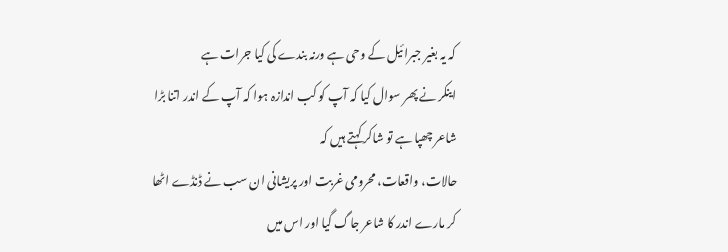کہ یہ بغیر جبرائیل کے وحی ہے ورنہ بندے کی کیا جرات ہے
اینکر نے پھر سوال کیا کہ آپ کو کب اندازہ ہوا کہ آپ کے اندر اتنا بڑا شاعر چھپا ہے تو شاکر کہتے ہیں کہ
حالات، واقعات، محرومی غربت اور پریشانی ان سب نے ڈنڈے اٹھا کر مارے اندر کا شاعر جاگ گیا اور اس میں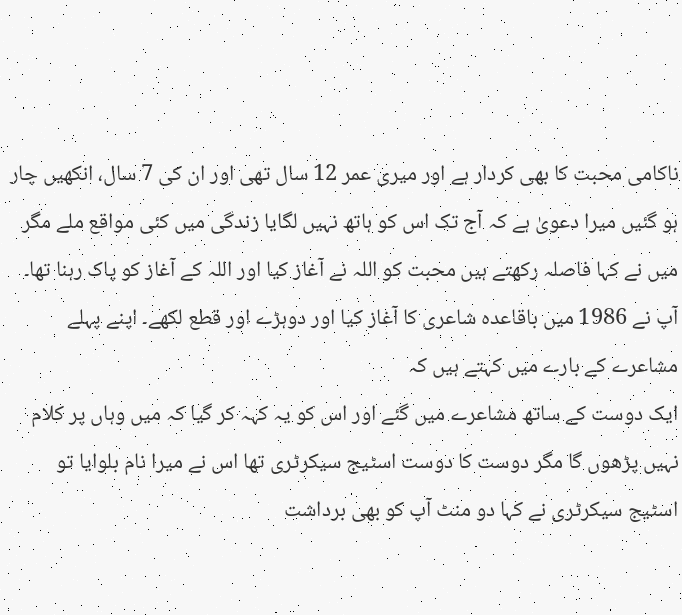ناکامی محبت کا بھی کردار ہے اور میری عمر 12 سال تھی اور ان کی 7 سال، انکھیں چار ہو گئیں میرا دعویٰ ہے کہ آج تک اس کو ہاتھ نہیں لگایا زندگی میں کئی مواقع ملے مگر میں نے کہا فاصلہ رکھتے ہیں محبت کو اللہ نے آغاز کیا اور اللہ کے آغاز کو پاک رہنا تھا۔
آپ نے 1986 میں باقاعدہ شاعری کا آغاز کیا اور دوہڑے اور قطع لکھے۔ اپنے پہلے مشاعرے کے بارے میں کہتے ہیں کہ
ایک دوست کے ساتھ مشاعرے میں گئے اور اس کو یہ کہہ کر گیا کہ میں وہاں پر کلام نہیں پڑھوں گا مگر دوست کا دوست اسٹیج سیکرٹری تھا اس نے میرا نام بلوایا تو اسٹیج سیکرٹری نے کہا دو منٹ آپ کو بھی برداشت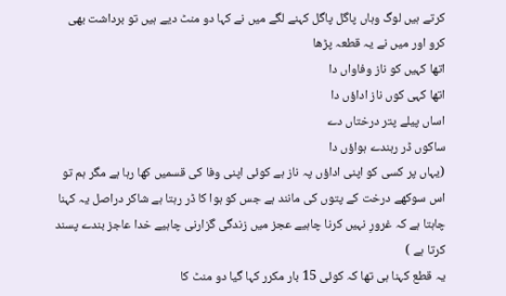کرتے ہیں لوگ وہاں پاگل پاگل کہنے لگے میں نے کہا دو منٹ دیے ہیں تو برداشت بھی کرو اور میں نے یہ قطعہ پڑھا
اتھا کہیں کو ناز وفاواں دا
اتھا کہی کوں ناز اداؤں دا
اساں پیلے پتر درختاں دے
ساکوں ڈر رہندے ہواؤں دا
(یہاں پر کسی کو اپنی اداؤں پہ ناز ہے کوئی اپنی وفا کی قسمیں کھا رہا ہے مگر ہم تو اس سوکھے درخت کے پتوں کی مانند ہے جس کو ہوا کا ڈر رہتا ہے شاکر دراصل یہ کہنا چاہتا ہے کہ غرورِ نہیں کرنا چاہیے عجز میں زندگی گزارنی چاہیے خدا عاجز بندے پسند کرتا ہے )
یہ قطع کہنا ہی تھا کہ کوئی 15 بار مکرر کہا گیا دو منٹ کا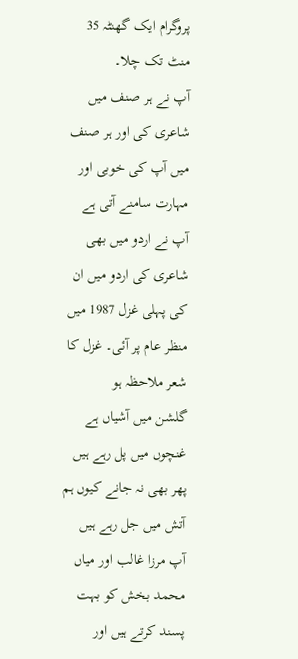پروگرام ایک گھنٹہ 35 منٹ تک چلا۔
آپ نے ہر صنف میں شاعری کی اور ہر صنف میں آپ کی خوبی اور مہارت سامنے آتی ہے آپ نے اردو میں بھی شاعری کی اردو میں ان کی پہلی غزل 1987 میں منظر عام پر آئی۔ غزل کا شعر ملاحظہ ہو
گلشن میں آشیاں ہے غنچوں میں پل رہے ہیں
پھر بھی نہ جانے کیوں ہم آتش میں جل رہے ہیں
آپ مرزا غالب اور میاں محمد بخش کو بہت پسند کرتے ہیں اور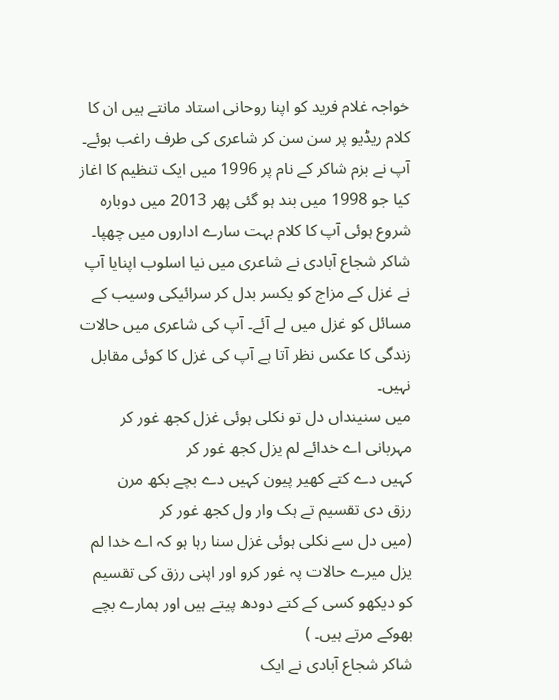خواجہ غلام فرید کو اپنا روحانی استاد مانتے ہیں ان کا کلام ریڈیو پر سن سن کر شاعری کی طرف راغب ہوئے۔ آپ نے بزم شاکر کے نام پر 1996 میں ایک تنظیم کا اغاز کیا جو 1998 میں بند ہو گئی پھر 2013 میں دوبارہ شروع ہوئی آپ کا کلام بہت سارے اداروں میں چھپا۔ شاکر شجاع آبادی نے شاعری میں نیا اسلوب اپنایا آپ نے غزل کے مزاج کو یکسر بدل کر سرائیکی وسیب کے مسائل کو غزل میں لے آئے۔ آپ کی شاعری میں حالات زندگی کا عکس نظر آتا ہے آپ کی غزل کا کوئی مقابل نہیں۔
میں سنینداں دل تو نکلی ہوئی غزل کجھ غور کر
مہربانی اے خدائے لم یزل کجھ غور کر
کہیں دے کتے کھیر پیون کہیں دے بچے بکھ مرن
رزق دی تقسیم تے ہک وار ول کجھ غور کر
(میں دل سے نکلی ہوئی غزل سنا رہا ہو کہ اے خدا لم یزل میرے حالات پہ غور کرو اور اپنی رزق کی تقسیم کو دیکھو کسی کے کتے دودھ پیتے ہیں اور ہمارے بچے بھوکے مرتے ہیں۔ )
شاکر شجاع آبادی نے ایک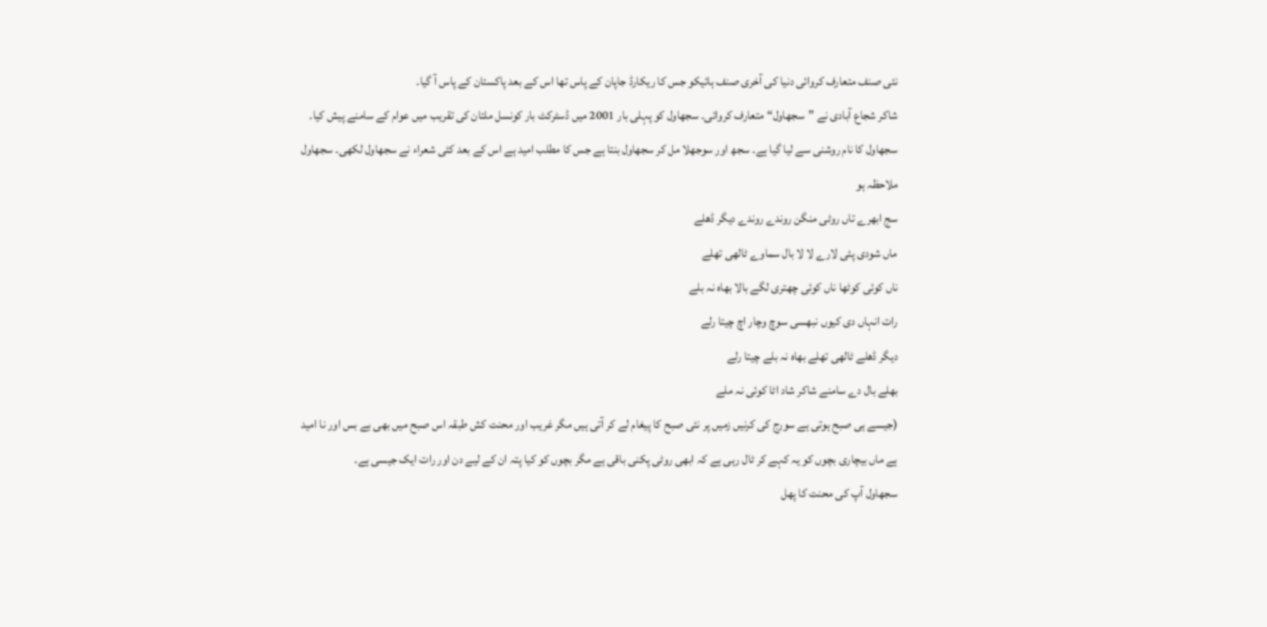نئی صنف متعارف کروائی دنیا کی آخری صنف ہائیکو جس کا ریکارڈ جاپان کے پاس تھا اس کے بعد پاکستان کے پاس آ گیا۔
شاکر شجاع آبادی نے ”سجھاول“ متعارف کروائی۔ سجھاول کو پہلی بار 2001 میں ڈسٹرکٹ بار کونسل ملتان کی تقریب میں عوام کے سامنے پیش کیا۔ سجھاول کا نام روشنی سے لیا گیا ہے۔ سجھ اور سوجھلا مل کر سجھاول بنتا ہے جس کا مطلب امید ہے اس کے بعد کئی شعراء نے سجھاول لکھی۔ سجھاول ملاحظہ ہو
سج ابھرے تاں روٹی منگن روندے روندے دیگر ڈھلے
ماں شودی پئی لارے لا لا بال سماوے ٹالھی تھلے
ناں کوئی کوٹھا ناں کوئی چھتری لگے بالا بھاہ نہ بلے
رات انہاں دی کیوں نبھسی سوچ وچار اچ چیتا رلے
دیگر ڈھلے ٹالھی تھلے بھاہ نہ بلے چیتا رلے
بھلے بال دے سامنے شاکر شاد اٹا کوئی نہ ملے
(جیسے ہی صبح ہوتی ہے سورج کی کرنیں زمیں پر نئی صبح کا پیغام لے کر آتی ہیں مگر غریب اور محنت کش طبقہ اس صبح میں بھی بے بس اور نا امید ہے ماں بیچاری بچوں کو یہ کہے کر ٹال رہی ہے کہ ابھی روٹی پکنی باقی ہے مگر بچوں کو کیا پتہ ان کے لیے دن اور رات ایک جیسی ہے۔
سجھاول آپ کی محنت کا پھل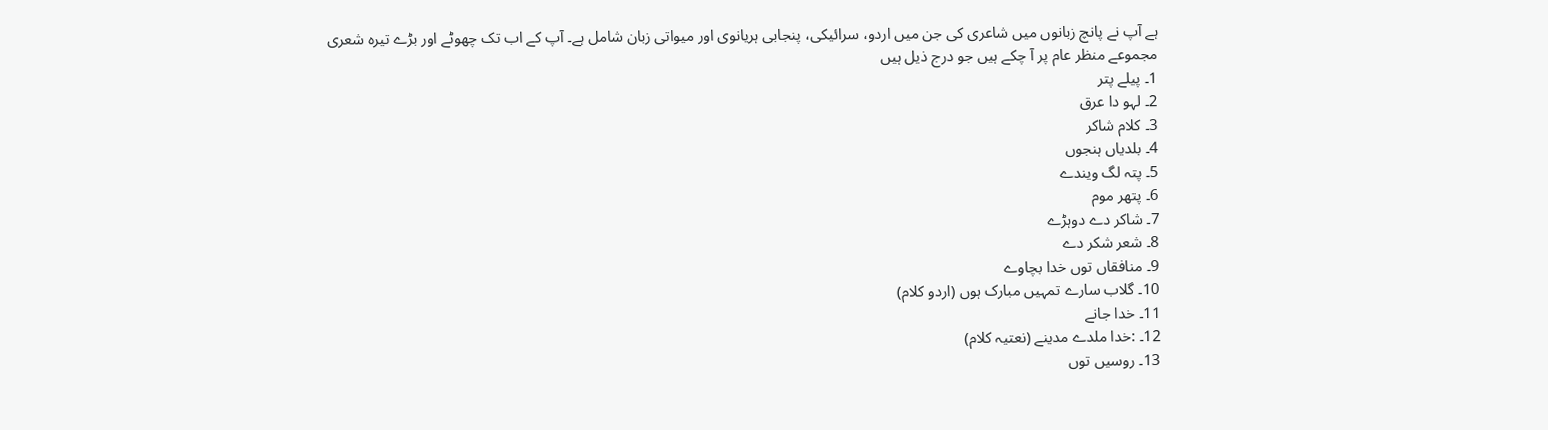ہے آپ نے پانچ زبانوں میں شاعری کی جن میں اردو، سرائیکی، پنجابی ہریانوی اور میواتی زبان شامل ہے۔ آپ کے اب تک چھوٹے اور بڑے تیرہ شعری مجموعے منظر عام پر آ چکے ہیں جو درج ذیل ہیں
1۔ پیلے پتر
2۔ لہو دا عرق
3۔ کلام شاکر
4۔ بلدیاں ہنجوں
5۔ پتہ لگ ویندے
6۔ پتھر موم
7۔ شاکر دے دوہڑے
8۔ شعر شکر دے
9۔ منافقاں توں خدا بچاوے
10۔ گلاب سارے تمہیں مبارک ہوں (اردو کلام)
11۔ خدا جانے
12۔ :خدا ملدے مدینے (نعتیہ کلام)
13۔ روسیں توں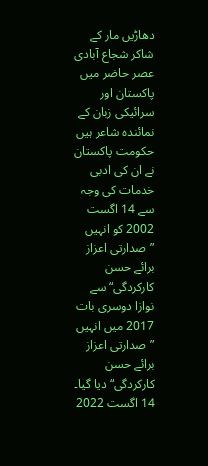دھاڑیں مار کے
شاکر شجاع آبادی عصر حاضر میں پاکستان اور سرائیکی زبان کے نمائندہ شاعر ہیں حکومت پاکستان نے ان کی ادبی خدمات کی وجہ سے 14 اگست 2002 کو انہیں ”صدارتی اعزاز برائے حسن کارکردگی“ سے نوازا دوسری بات 2017 میں انہیں ”صدارتی اعزاز برائے حسن کارکردگی“ دیا گیا۔ 14 اگست 2022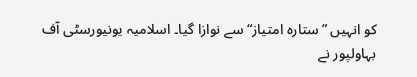کو انہیں ”ستارہ امتیاز“ سے نوازا گیا۔ اسلامیہ یونیورسٹی آف بہاولپور نے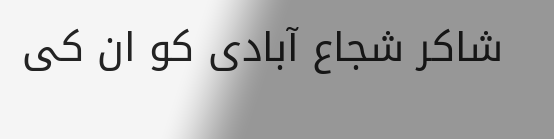شاکر شجاع آبادی کو ان کی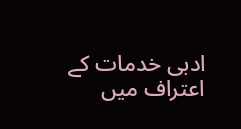ادبی خدمات کے اعتراف میں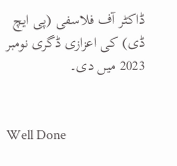ڈاکٹر آف فلاسفی (پی ایچ ڈی) کی اعزازی ڈگری نومبر 2023 میں دی۔


Well Done